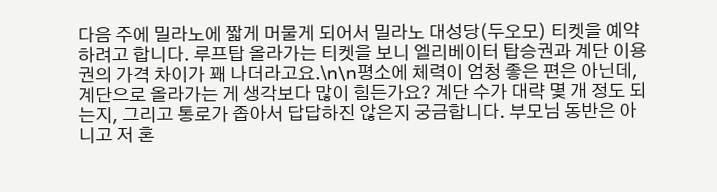다음 주에 밀라노에 짧게 머물게 되어서 밀라노 대성당(두오모) 티켓을 예약하려고 합니다. 루프탑 올라가는 티켓을 보니 엘리베이터 탑승권과 계단 이용권의 가격 차이가 꽤 나더라고요.\n\n평소에 체력이 엄청 좋은 편은 아닌데, 계단으로 올라가는 게 생각보다 많이 힘든가요? 계단 수가 대략 몇 개 정도 되는지, 그리고 통로가 좁아서 답답하진 않은지 궁금합니다. 부모님 동반은 아니고 저 혼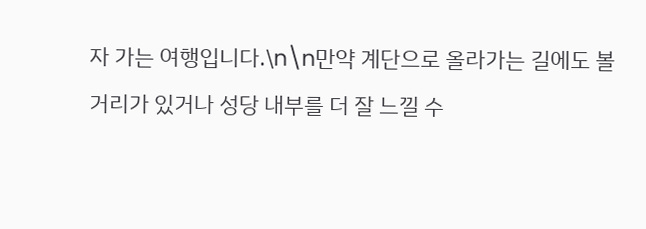자 가는 여행입니다.\n\n만약 계단으로 올라가는 길에도 볼거리가 있거나 성당 내부를 더 잘 느낄 수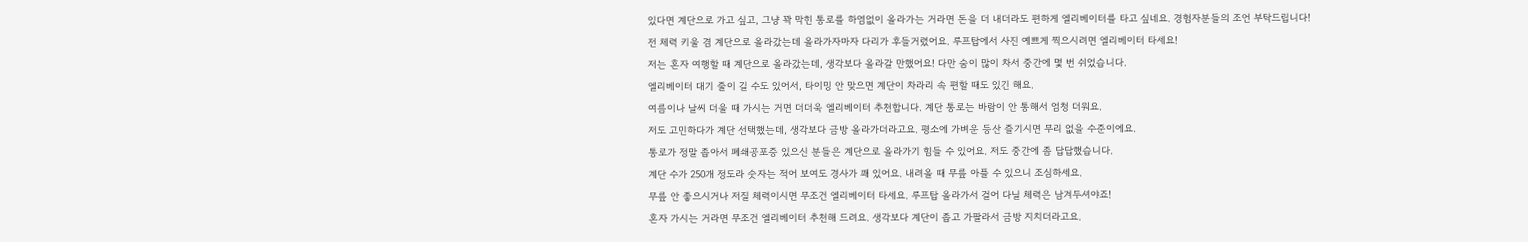있다면 계단으로 가고 싶고, 그냥 꽉 막힌 통로를 하염없이 올라가는 거라면 돈을 더 내더라도 편하게 엘리베이터를 타고 싶네요. 경험자분들의 조언 부탁드립니다!
전 체력 키울 겸 계단으로 올라갔는데 올라가자마자 다리가 후들거렸어요. 루프탑에서 사진 예쁘게 찍으시려면 엘리베이터 타세요!
저는 혼자 여행할 때 계단으로 올라갔는데, 생각보다 올라갈 만했어요! 다만 숨이 많이 차서 중간에 몇 번 쉬었습니다.
엘리베이터 대기 줄이 길 수도 있어서, 타이밍 안 맞으면 계단이 차라리 속 편할 때도 있긴 해요.
여름이나 날씨 더울 때 가시는 거면 더더욱 엘리베이터 추천합니다. 계단 통로는 바람이 안 통해서 엄청 더워요.
저도 고민하다가 계단 선택했는데, 생각보다 금방 올라가더라고요. 평소에 가벼운 등산 즐기시면 무리 없을 수준이에요.
통로가 정말 좁아서 폐쇄공포증 있으신 분들은 계단으로 올라가기 힘들 수 있어요. 저도 중간에 좀 답답했습니다.
계단 수가 250개 정도라 숫자는 적어 보여도 경사가 꽤 있어요. 내려올 때 무릎 아플 수 있으니 조심하세요.
무릎 안 좋으시거나 저질 체력이시면 무조건 엘리베이터 타세요. 루프탑 올라가서 걸어 다닐 체력은 남겨두셔야죠!
혼자 가시는 거라면 무조건 엘리베이터 추천해 드려요. 생각보다 계단이 좁고 가팔라서 금방 지치더라고요.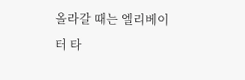올라갈 때는 엘리베이터 타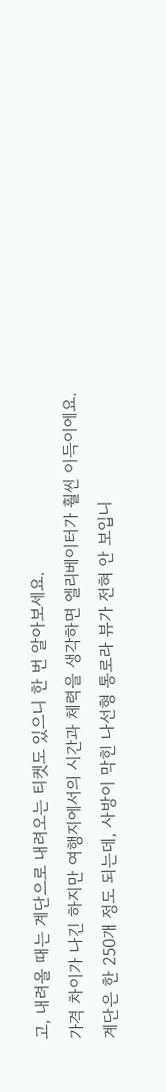고, 내려올 때는 계단으로 내려오는 티켓도 있으니 한 번 알아보세요.
가격 차이가 나긴 하지만 여행지에서의 시간과 체력을 생각하면 엘리베이터가 훨씬 이득이에요.
계단은 한 250개 정도 되는데, 사방이 막힌 나선형 통로라 뷰가 전혀 안 보입니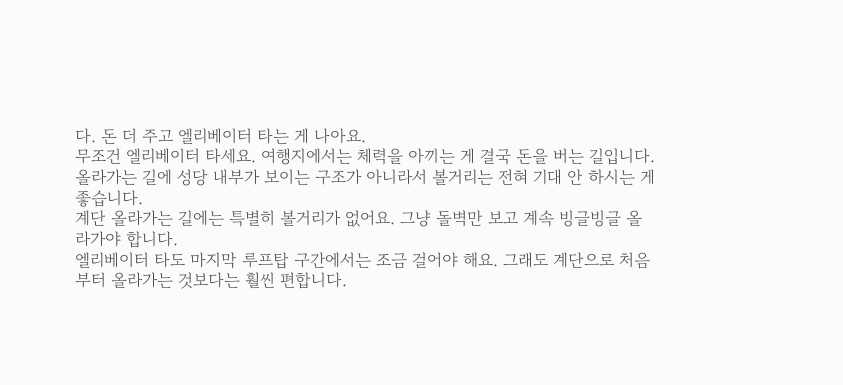다. 돈 더 주고 엘리베이터 타는 게 나아요.
무조건 엘리베이터 타세요. 여행지에서는 체력을 아끼는 게 결국 돈을 버는 길입니다.
올라가는 길에 성당 내부가 보이는 구조가 아니라서 볼거리는 전혀 기대 안 하시는 게 좋습니다.
계단 올라가는 길에는 특별히 볼거리가 없어요. 그냥 돌벽만 보고 계속 빙글빙글 올라가야 합니다.
엘리베이터 타도 마지막 루프탑 구간에서는 조금 걸어야 해요. 그래도 계단으로 처음부터 올라가는 것보다는 훨씬 편합니다.